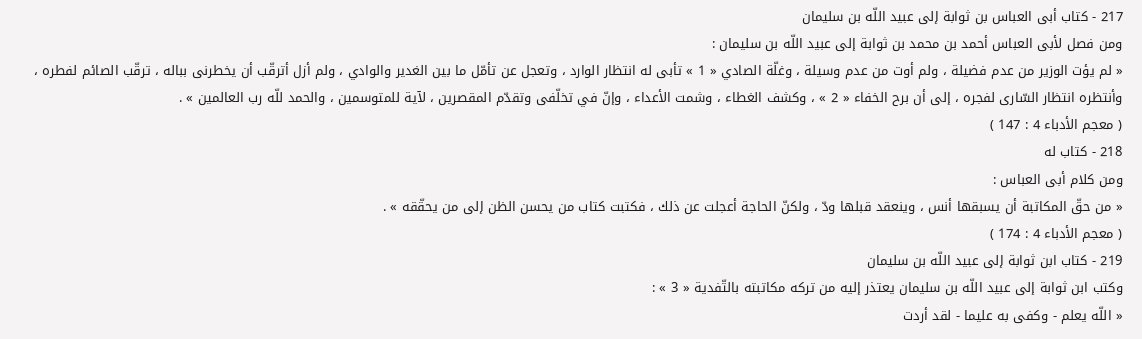217 - كتاب أبى العباس بن ثوابة إلى عبيد اللّه بن سليمان
ومن فصل لأبى العباس أحمد بن محمد بن ثوابة إلى عبيد اللّه بن سليمان :
« لم يؤت الوزير من عدم فضيلة ، ولم أوت من عدم وسيلة ، وغلّة الصادي « 1 » تأبى له انتظار الوارد ، وتعجل عن تأمّل ما بين الغدير والوادي ، ولم أزل أترقّب أن يخطرنى بباله ، ترقّب الصائم لفطره ، وأنتظره انتظار السّارى لفجره ، إلى أن برح الخفاء « 2 » ، وكشف الغطاء ، وشمت الأعداء ، وإنّ في تخلّفى وتقدّم المقصرين ، لآية للمتوسمين ، والحمد للّه رب العالمين » .
( معجم الأدباء 4 : 147 )
218 - كتاب له
ومن كلام أبى العباس :
« من حقّ المكاتبة أن يسبقها أنس ، وينعقد قبلها ودّ ، ولكنّ الحاجة أعجلت عن ذلك ، فكتبت كتاب من يحسن الظن إلى من يحقّقه » .
( معجم الأدباء 4 : 174 )
219 - كتاب ابن ثوابة إلى عبيد اللّه بن سليمان
وكتب ابن ثوابة إلى عبيد اللّه بن سليمان يعتذر إليه من تركه مكاتبته بالتّفدية « 3 » :
« اللّه يعلم - وكفى به عليما - لقد أردت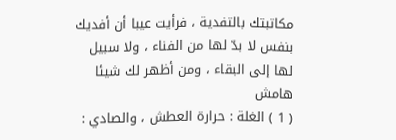مكاتبتك بالتفدية ، فرأيت عيبا أن أفديك بنفس لا بدّ لها من الفناء ، ولا سبيل لها إلى البقاء ، ومن أظهر لك شيئا
هامش
( 1 ) الغلة : حرارة العطش ، والصادي :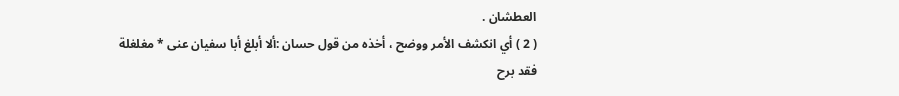العطشان .
( 2 ) أي انكشف الأمر ووضح ، أخذه من قول حسان :ألا أبلغ أبا سفيان عنى * مغلغلة فقد برح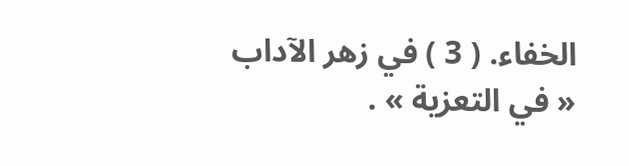الخفاء. ( 3 ) في زهر الآداب « في التعزية » .